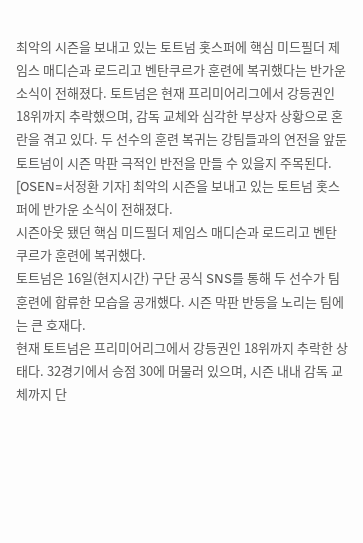최악의 시즌을 보내고 있는 토트넘 홋스퍼에 핵심 미드필더 제임스 매디슨과 로드리고 벤탄쿠르가 훈련에 복귀했다는 반가운 소식이 전해졌다. 토트넘은 현재 프리미어리그에서 강등권인 18위까지 추락했으며, 감독 교체와 심각한 부상자 상황으로 혼란을 겪고 있다. 두 선수의 훈련 복귀는 강팀들과의 연전을 앞둔 토트넘이 시즌 막판 극적인 반전을 만들 수 있을지 주목된다.
[OSEN=서정환 기자] 최악의 시즌을 보내고 있는 토트넘 홋스퍼에 반가운 소식이 전해졌다.
시즌아웃 됐던 핵심 미드필더 제임스 매디슨과 로드리고 벤탄쿠르가 훈련에 복귀했다.
토트넘은 16일(현지시간) 구단 공식 SNS를 통해 두 선수가 팀 훈련에 합류한 모습을 공개했다. 시즌 막판 반등을 노리는 팀에는 큰 호재다.
현재 토트넘은 프리미어리그에서 강등권인 18위까지 추락한 상태다. 32경기에서 승점 30에 머물러 있으며, 시즌 내내 감독 교체까지 단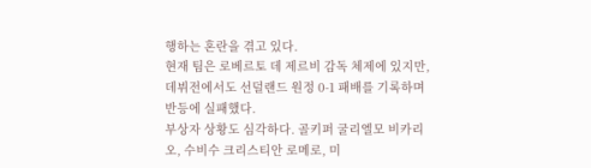행하는 혼란을 겪고 있다.
현재 팀은 로베르토 데 제르비 감독 체제에 있지만, 데뷔전에서도 선덜랜드 원정 0-1 패배를 기록하며 반등에 실패했다.
부상자 상황도 심각하다. 골키퍼 굴리엘모 비카리오, 수비수 크리스티안 로메로, 미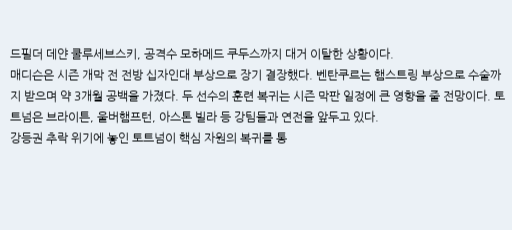드필더 데얀 쿨루세브스키, 공격수 모하메드 쿠두스까지 대거 이탈한 상황이다.
매디슨은 시즌 개막 전 전방 십자인대 부상으로 장기 결장했다. 벤탄쿠르는 햄스트링 부상으로 수술까지 받으며 약 3개월 공백을 가졌다. 두 선수의 훈련 복귀는 시즌 막판 일정에 큰 영향을 줄 전망이다. 토트넘은 브라이튼, 울버햄프턴, 아스톤 빌라 등 강팀들과 연전을 앞두고 있다.
강등권 추락 위기에 놓인 토트넘이 핵심 자원의 복귀를 통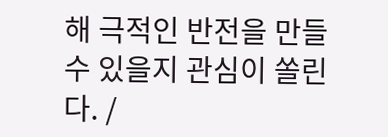해 극적인 반전을 만들 수 있을지 관심이 쏠린다. /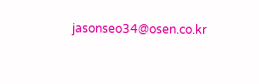jasonseo34@osen.co.kr